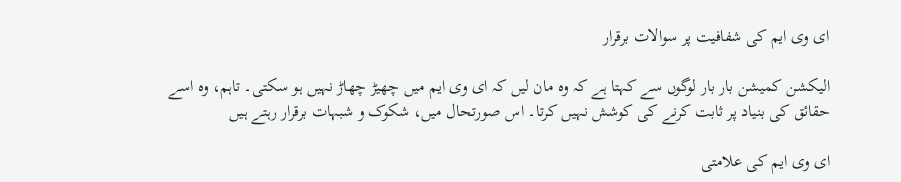ای وی ایم کی شفافیت پر سوالات برقرار

الیکشن کمیشن بار بار لوگوں سے کہتا ہے کہ وہ مان لیں کہ ای وی ایم میں چھیڑ چھاڑ نہیں ہو سکتی۔ تاہم، وہ اسے حقائق کی بنیاد پر ثابت کرنے کی کوشش نہیں کرتا۔ اس صورتحال میں، شکوک و شبہات برقرار رہتے ہیں

ای وی ایم کی علامتی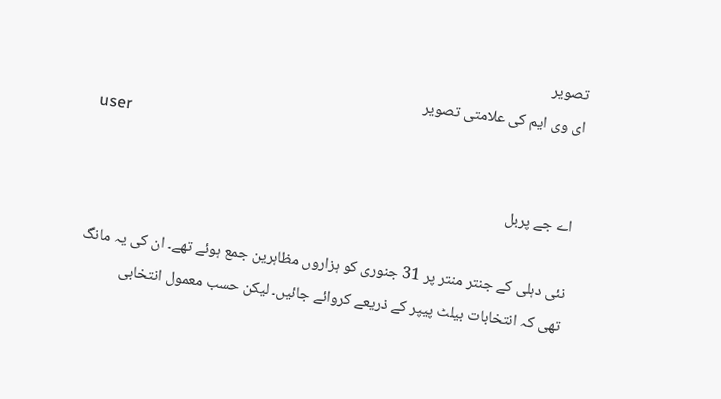تصویر
ای وی ایم کی علامتی تصویر
user

اے جے پربل

نئی دہلی کے جنتر منتر پر 31 جنوری کو ہزاروں مظاہرین جمع ہوئے تھے۔ ان کی یہ مانگ تھی کہ انتخابات بیلٹ پیپر کے ذریعے کروائے جائیں۔ لیکن حسب معمول انتخابی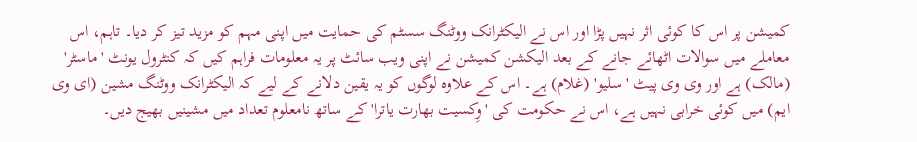کمیشن پر اس کا کوئی اثر نہیں پڑا اور اس نے الیکٹرانک ووٹنگ سسٹم کی حمایت میں اپنی مہم کو مزید تیز کر دیا۔ تاہم، اس معاملے میں سوالات اٹھائے جانے کے بعد الیکشن کمیشن نے اپنی ویب سائٹ پر یہ معلومات فراہم کیں کہ کنٹرول یونٹ 'ماسٹر' (مالک) ہے اور وی وی پیٹ 'سلیو' (غلام) ہے۔ اس کے علاوہ لوگوں کو یہ یقین دلانے کے لیے کہ الیکٹرانک ووٹنگ مشین (ای وی ایم) میں کوئی خرابی نہیں ہے، اس نے حکومت کی 'وِکسیت بھارت یاترا' کے ساتھ نامعلوم تعداد میں مشینیں بھیج دیں۔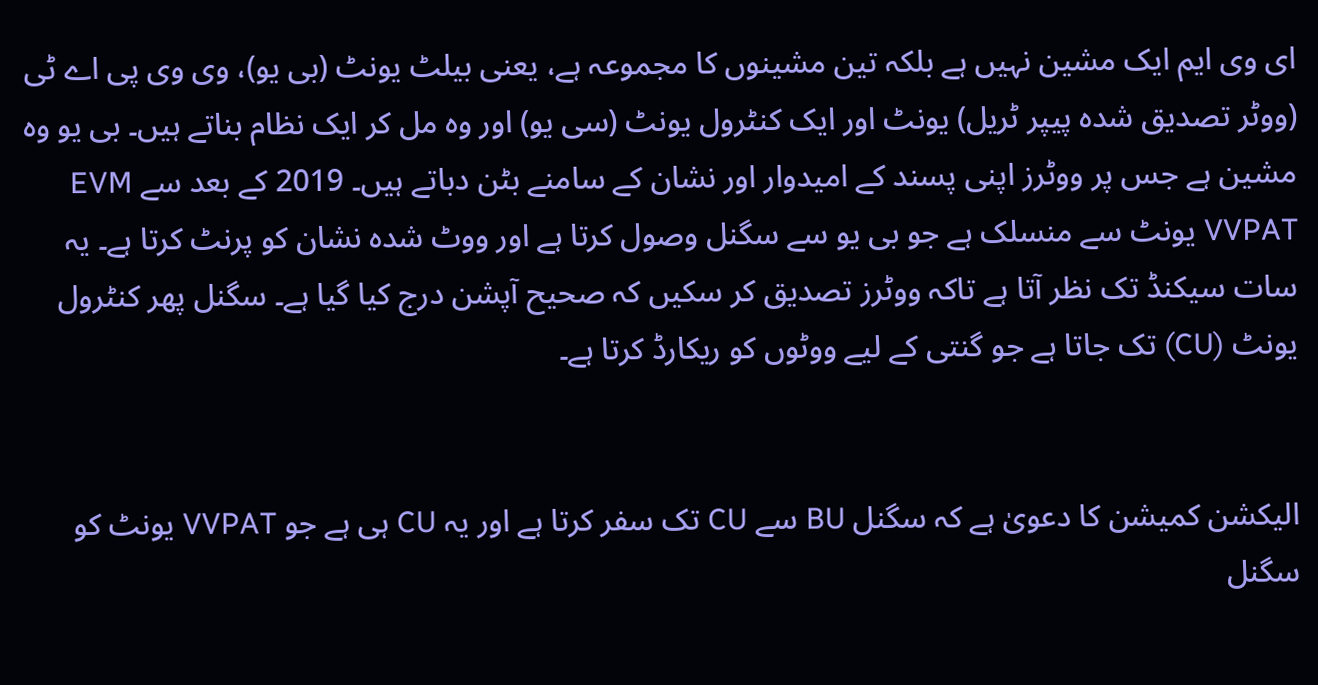ای وی ایم ایک مشین نہیں ہے بلکہ تین مشینوں کا مجموعہ ہے، یعنی بیلٹ یونٹ (بی یو)، وی وی پی اے ٹی (ووٹر تصدیق شدہ پیپر ٹریل) یونٹ اور ایک کنٹرول یونٹ (سی یو) اور وہ مل کر ایک نظام بناتے ہیں۔ بی یو وہ مشین ہے جس پر ووٹرز اپنی پسند کے امیدوار اور نشان کے سامنے بٹن دباتے ہیں۔ 2019 کے بعد سے EVM VVPAT یونٹ سے منسلک ہے جو بی یو سے سگنل وصول کرتا ہے اور ووٹ شدہ نشان کو پرنٹ کرتا ہے۔ یہ سات سیکنڈ تک نظر آتا ہے تاکہ ووٹرز تصدیق کر سکیں کہ صحیح آپشن درج کیا گیا ہے۔ سگنل پھر کنٹرول یونٹ (CU) تک جاتا ہے جو گنتی کے لیے ووٹوں کو ریکارڈ کرتا ہے۔


الیکشن کمیشن کا دعویٰ ہے کہ سگنل BU سے CU تک سفر کرتا ہے اور یہ CU ہی ہے جو VVPAT یونٹ کو سگنل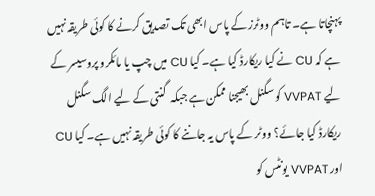پہنچاتا ہے۔ تاہم ووٹرز کے پاس ابھی تک تصدیق کرنے کا کوئی طریقہ نہیں ہے کہ CU نے کیا ریکارڈ کیا ہے۔ کیا CU میں چپ یا مائکرو پروسیسر کے لیے VVPAT کو سگنل بھیجنا ممکن ہے جبکہ  گنتی کے لیے الگ سگنل ریکارڈ کیا جائے؟ ووٹر کے پاس یہ جاننے کا کوئی طریقہ نہیں ہے۔ کیا CU اور VVPAT یونٹس کو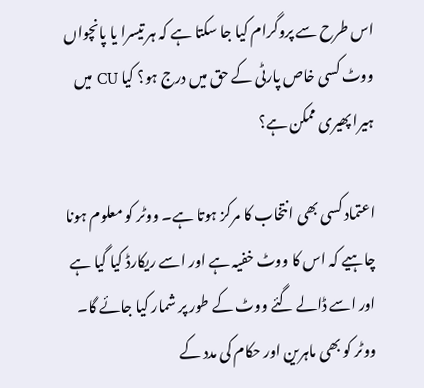اس طرح سے پروگرام کیا جا سکتا ہے کہ ہر تیسرا یا پانچواں ووٹ کسی خاص پارٹی کے حق میں درج ہو؟ کیا CU میں ہیرا پھیری ممکن ہے؟

اعتماد کسی بھی انتخاب کا مرکز ہوتا ہے۔ ووٹر کو معلوم ہونا چاہیے کہ اس کا ووٹ خفیہ ہے اور اسے ریکارڈ کیا گیا ہے اور اسے ڈالے گئے ووٹ کے طور پر شمار کیا جائے گا۔ ووٹر کو بھی ماہرین اور حکام کی مدد کے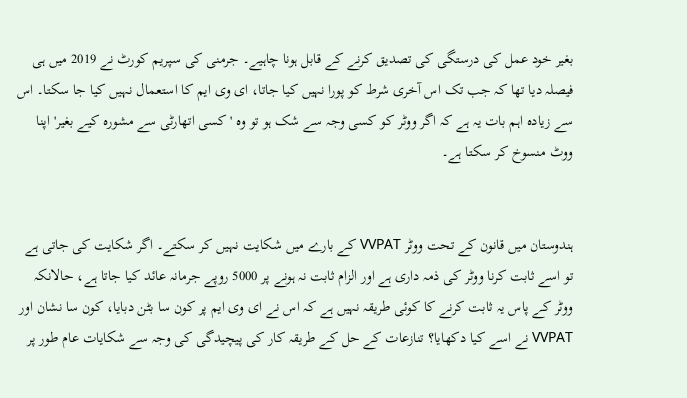بغیر خود عمل کی درستگی کی تصدیق کرنے کے قابل ہونا چاہیے۔ جرمنی کی سپریم کورٹ نے 2019 میں ہی فیصلہ دیا تھا کہ جب تک اس آخری شرط کو پورا نہیں کیا جاتا، ای وی ایم کا استعمال نہیں کیا جا سکتا۔ اس سے زیادہ اہم بات یہ ہے کہ اگر ووٹر کو کسی وجہ سے شک ہو تو وہ 'کسی اتھارٹی سے مشورہ کیے بغیر' اپنا ووٹ منسوخ کر سکتا ہے۔


ہندوستان میں قانون کے تحت ووٹر VVPAT کے بارے میں شکایت نہیں کر سکتے۔ اگر شکایت کی جاتی ہے تو اسے ثابت کرنا ووٹر کی ذمہ داری ہے اور الزام ثابت نہ ہونے پر 5000 روپے جرمانہ عائد کیا جاتا ہے، حالانکہ ووٹر کے پاس یہ ثابت کرنے کا کوئی طریقہ نہیں ہے کہ اس نے ای وی ایم پر کون سا بٹن دبایا، کون سا نشان اور VVPAT نے اسے کیا دکھایا؟ تنازعات کے حل کے طریقہ کار کی پیچیدگی کی وجہ سے شکایات عام طور پر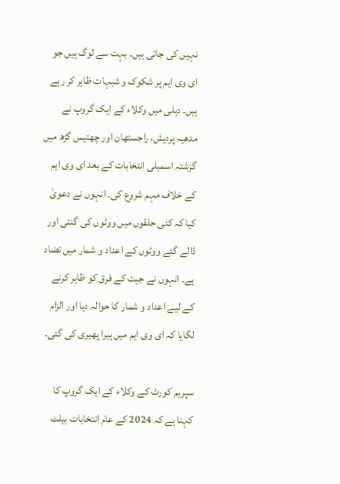نہیں کی جاتی ہیں۔ بہت سے لوگ ہیں جو ای وی ایم پر شکوک و شبہات ظاہر کر رہے ہیں۔ دہلی میں وکلاء کے ایک گروپ نے مدھیہ پردیش، راجستھان اور چھتیس گڑھ میں گزشتہ اسمبلی انتخابات کے بعد ای وی ایم کے خلاف مہم شروع کی۔ انہوں نے دعویٰ کیا کہ کئی حلقوں میں ووٹوں کی گنتی اور ڈالے گئے ووٹوں کے اعداد و شمار میں تضاد ہے۔ انہوں نے جیت کے فرق کو ظاہر کرنے کے لیے اعداد و شمار کا حوالہ دیا اور الزام لگایا کہ ای وی ایم میں ہیرا پھیری کی گئی۔

سپریم کورٹ کے وکلاء کے ایک گروپ کا کہنا ہے کہ 2024 کے عام انتخابات بیلٹ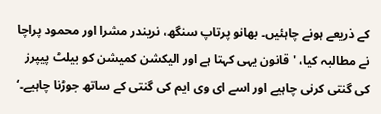کے ذریعے ہونے چاہئیں۔ بھانو پرتاپ سنگھ، نریندر مشرا اور محمود پراچا نے مطالبہ کیا، 'قانون یہی کہتا ہے اور الیکشن کمیشن کو بیلٹ پیپرز کی گنتی کرنی چاہیے اور اسے ای وی ایم کی گنتی کے ساتھ جوڑنا چاہیے۔‘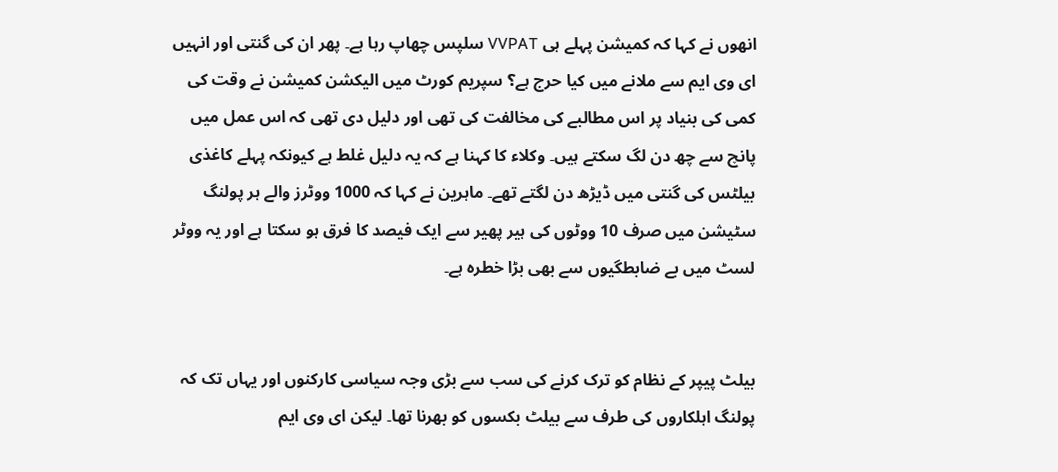انھوں نے کہا کہ کمیشن پہلے ہی VVPAT سلپس چھاپ رہا ہے۔ پھر ان کی گنتی اور انہیں ای وی ایم سے ملانے میں کیا حرج ہے؟ سپریم کورٹ میں الیکشن کمیشن نے وقت کی کمی کی بنیاد پر اس مطالبے کی مخالفت کی تھی اور دلیل دی تھی کہ اس عمل میں پانچ سے چھ دن لگ سکتے ہیں۔ وکلاء کا کہنا ہے کہ یہ دلیل غلط ہے کیونکہ پہلے کاغذی بیلٹس کی گنتی میں ڈیڑھ دن لگتے تھے۔ ماہرین نے کہا کہ 1000 ووٹرز والے ہر پولنگ سٹیشن میں صرف 10 ووٹوں کی ہیر پھیر سے ایک فیصد کا فرق ہو سکتا ہے اور یہ ووٹر لسٹ میں بے ضابطگیوں سے بھی بڑا خطرہ ہے۔


بیلٹ پیپر کے نظام کو ترک کرنے کی سب سے بڑی وجہ سیاسی کارکنوں اور یہاں تک کہ پولنگ اہلکاروں کی طرف سے بیلٹ بکسوں کو بھرنا تھا۔ لیکن ای وی ایم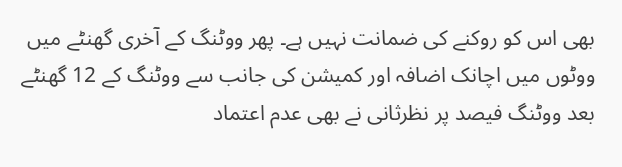بھی اس کو روکنے کی ضمانت نہیں ہے۔ پھر ووٹنگ کے آخری گھنٹے میں ووٹوں میں اچانک اضافہ اور کمیشن کی جانب سے ووٹنگ کے 12 گھنٹے بعد ووٹنگ فیصد پر نظرثانی نے بھی عدم اعتماد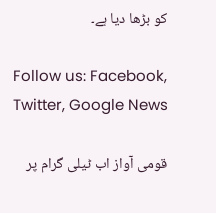کو بڑھا دیا ہے۔

Follow us: Facebook, Twitter, Google News

قومی آواز اب ٹیلی گرام پر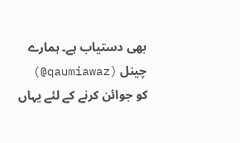بھی دستیاب ہے۔ ہمارے چینل (qaumiawaz@) کو جوائن کرنے کے لئے یہاں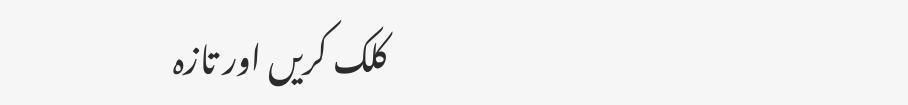کلک کریں اور تازہ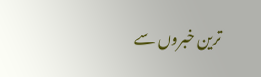ترین خبروں سے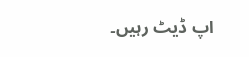اپ ڈیٹ رہیں۔